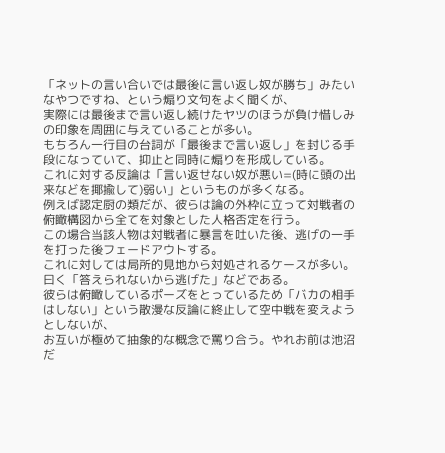「ネットの言い合いでは最後に言い返し奴が勝ち」みたいなやつですね、という煽り文句をよく聞くが、
実際には最後まで言い返し続けたヤツのほうが負け惜しみの印象を周囲に与えていることが多い。
もちろん一行目の台詞が「最後まで言い返し」を封じる手段になっていて、抑止と同時に煽りを形成している。
これに対する反論は「言い返せない奴が悪い=(時に頭の出来などを揶揄して)弱い」というものが多くなる。
例えば認定厨の類だが、彼らは論の外枠に立って対戦者の俯瞰構図から全てを対象とした人格否定を行う。
この場合当該人物は対戦者に暴言を吐いた後、逃げの一手を打った後フェードアウトする。
これに対しては局所的見地から対処されるケースが多い。曰く「答えられないから逃げた」などである。
彼らは俯瞰しているポーズをとっているため「バカの相手はしない」という散漫な反論に終止して空中戦を変えようとしないが、
お互いが極めて抽象的な概念で罵り合う。やれお前は池沼だ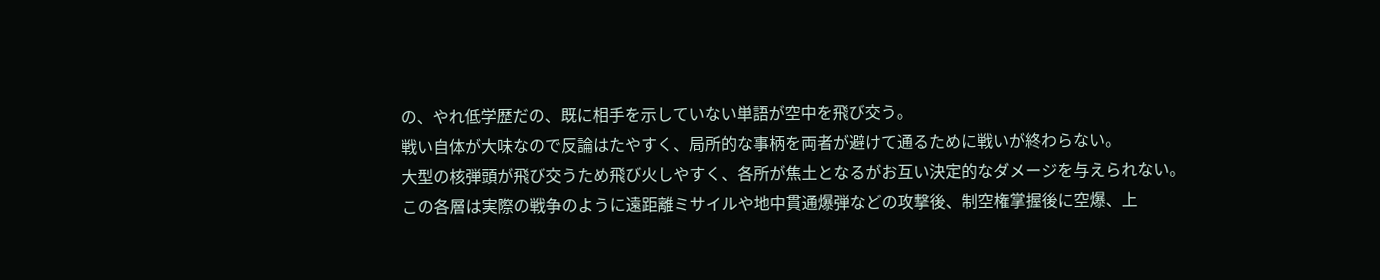の、やれ低学歴だの、既に相手を示していない単語が空中を飛び交う。
戦い自体が大味なので反論はたやすく、局所的な事柄を両者が避けて通るために戦いが終わらない。
大型の核弾頭が飛び交うため飛び火しやすく、各所が焦土となるがお互い決定的なダメージを与えられない。
この各層は実際の戦争のように遠距離ミサイルや地中貫通爆弾などの攻撃後、制空権掌握後に空爆、上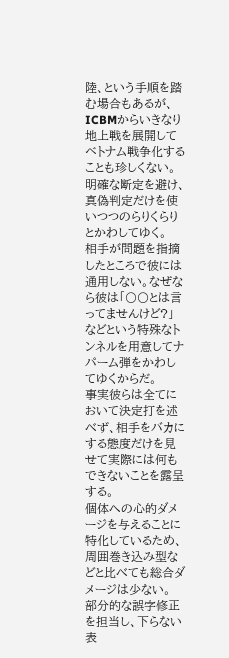陸、という手順を踏む場合もあるが、
ICBMからいきなり地上戦を展開してベトナム戦争化することも珍しくない。
明確な断定を避け、真偽判定だけを使いつつのらりくらりとかわしてゆく。
相手が問題を指摘したところで彼には通用しない。なぜなら彼は「〇〇とは言ってませんけど?」
などという特殊なトンネルを用意してナパーム弾をかわしてゆくからだ。
事実彼らは全てにおいて決定打を述べず、相手をバカにする態度だけを見せて実際には何もできないことを露呈する。
個体への心的ダメージを与えることに特化しているため、周囲巻き込み型などと比べても総合ダメージは少ない。
部分的な誤字修正を担当し、下らない表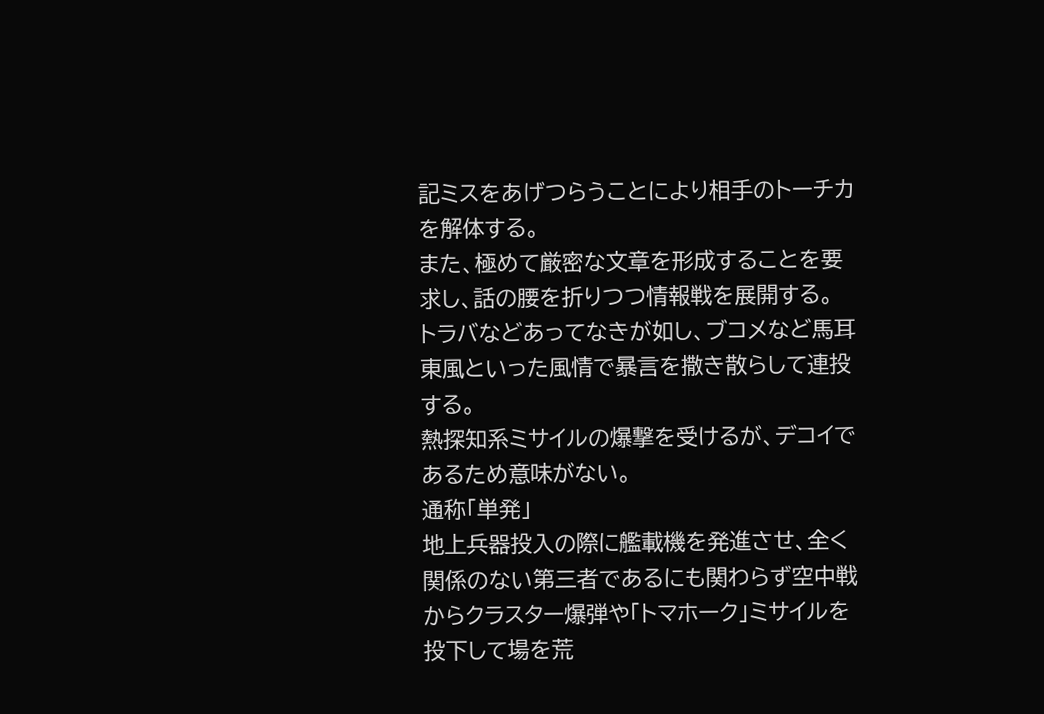記ミスをあげつらうことにより相手のトーチカを解体する。
また、極めて厳密な文章を形成することを要求し、話の腰を折りつつ情報戦を展開する。
トラバなどあってなきが如し、ブコメなど馬耳東風といった風情で暴言を撒き散らして連投する。
熱探知系ミサイルの爆撃を受けるが、デコイであるため意味がない。
通称「単発」
地上兵器投入の際に艦載機を発進させ、全く関係のない第三者であるにも関わらず空中戦からクラスター爆弾や「トマホーク」ミサイルを投下して場を荒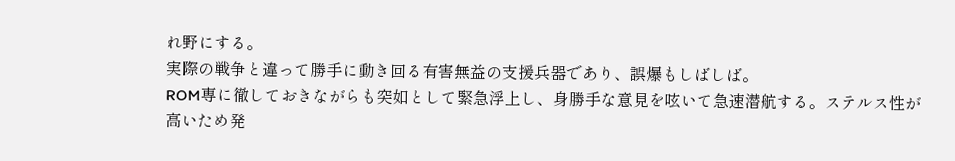れ野にする。
実際の戦争と違って勝手に動き回る有害無益の支援兵器であり、誤爆もしばしば。
ROM専に徹しておきながらも突如として緊急浮上し、身勝手な意見を呟いて急速潜航する。ステルス性が高いため発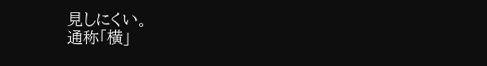見しにくい。
通称「横」